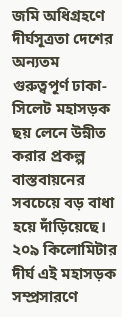জমি অধিগ্রহণে দীর্ঘসূত্রতা দেশের অন্যতম গুরুত্বপূর্ণ ঢাকা-সিলেট মহাসড়ক ছয় লেনে উন্নীত করার প্রকল্প বাস্তবায়নের সবচেয়ে বড় বাধা হয়ে দাঁড়িয়েছে। ২০৯ কিলোমিটার দীর্ঘ এই মহাসড়ক সম্প্রসারণে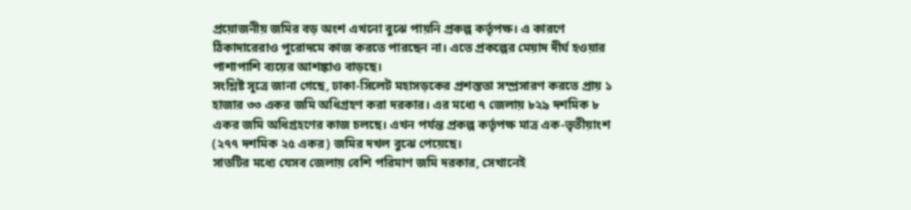প্রয়োজনীয় জমির বড় অংশ এখনো বুঝে পায়নি প্রকল্প কর্তৃপক্ষ। এ কারণে ঠিকাদারেরাও পুরোদমে কাজ করতে পারছেন না। এতে প্রকল্পের মেয়াদ দীর্ঘ হওয়ার পাশাপাশি ব্যয়ের আশঙ্কাও বাড়ছে।
সংশ্লিষ্ট সূত্রে জানা গেছে, ঢাকা-সিলেট মহাসড়কের প্রশস্ততা সম্প্রসারণ করতে প্রায় ১ হাজার ৩৩ একর জমি অধিগ্রহণ করা দরকার। এর মধ্যে ৭ জেলায় ৮২৯ দশমিক ৮ একর জমি অধিগ্রহণের কাজ চলছে। এখন পর্যন্ত প্রকল্প কর্তৃপক্ষ মাত্র এক-তৃতীয়াংশ (২৭৭ দশমিক ২৫ একর) জমির দখল বুঝে পেয়েছে।
সাতটির মধ্যে যেসব জেলায় বেশি পরিমাণ জমি দরকার, সেখানেই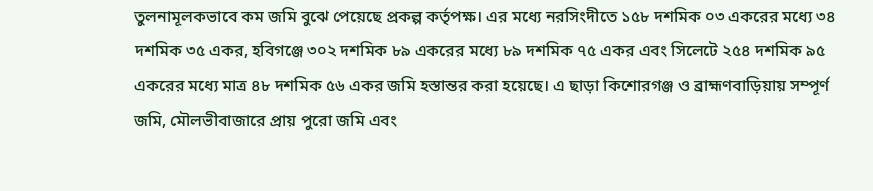তুলনামূলকভাবে কম জমি বুঝে পেয়েছে প্রকল্প কর্তৃপক্ষ। এর মধ্যে নরসিংদীতে ১৫৮ দশমিক ০৩ একরের মধ্যে ৩৪ দশমিক ৩৫ একর, হবিগঞ্জে ৩০২ দশমিক ৮৯ একরের মধ্যে ৮৯ দশমিক ৭৫ একর এবং সিলেটে ২৫৪ দশমিক ৯৫ একরের মধ্যে মাত্র ৪৮ দশমিক ৫৬ একর জমি হস্তান্তর করা হয়েছে। এ ছাড়া কিশোরগঞ্জ ও ব্রাহ্মণবাড়িয়ায় সম্পূর্ণ জমি, মৌলভীবাজারে প্রায় পুরো জমি এবং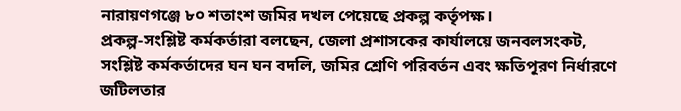নারায়ণগঞ্জে ৮০ শতাংশ জমির দখল পেয়েছে প্রকল্প কর্তৃপক্ষ।
প্রকল্প-সংশ্লিষ্ট কর্মকর্তারা বলছেন, জেলা প্রশাসকের কার্যালয়ে জনবলসংকট, সংশ্লিষ্ট কর্মকর্তাদের ঘন ঘন বদলি, জমির শ্রেণি পরিবর্তন এবং ক্ষতিপূরণ নির্ধারণে জটিলতার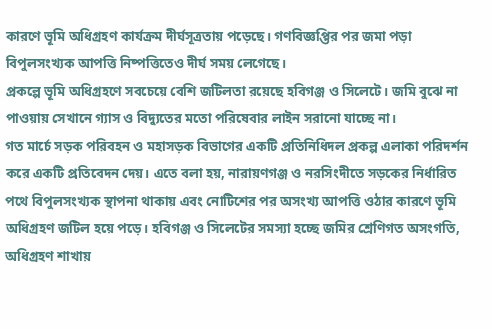কারণে ভূমি অধিগ্রহণ কার্যক্রম দীর্ঘসূত্রতায় পড়েছে। গণবিজ্ঞপ্তির পর জমা পড়া বিপুলসংখ্যক আপত্তি নিষ্পত্তিতেও দীর্ঘ সময় লেগেছে।
প্রকল্পে ভূমি অধিগ্রহণে সবচেয়ে বেশি জটিলতা রয়েছে হবিগঞ্জ ও সিলেটে। জমি বুঝে না পাওয়ায় সেখানে গ্যাস ও বিদ্যুতের মতো পরিষেবার লাইন সরানো যাচ্ছে না।
গত মার্চে সড়ক পরিবহন ও মহাসড়ক বিভাগের একটি প্রতিনিধিদল প্রকল্প এলাকা পরিদর্শন করে একটি প্রতিবেদন দেয়। এতে বলা হয়, নারায়ণগঞ্জ ও নরসিংদীতে সড়কের নির্ধারিত পথে বিপুলসংখ্যক স্থাপনা থাকায় এবং নোটিশের পর অসংখ্য আপত্তি ওঠার কারণে ভূমি অধিগ্রহণ জটিল হয়ে পড়ে। হবিগঞ্জ ও সিলেটের সমস্যা হচ্ছে জমির শ্রেণিগত অসংগতি, অধিগ্রহণ শাখায়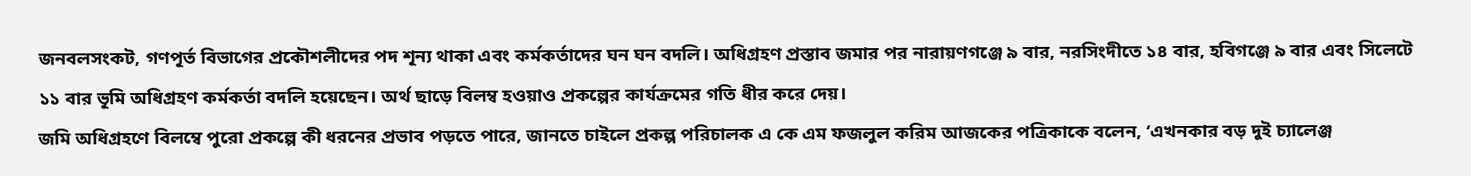জনবলসংকট, গণপূর্ত বিভাগের প্রকৌশলীদের পদ শূন্য থাকা এবং কর্মকর্তাদের ঘন ঘন বদলি। অধিগ্রহণ প্রস্তাব জমার পর নারায়ণগঞ্জে ৯ বার, নরসিংদীতে ১৪ বার, হবিগঞ্জে ৯ বার এবং সিলেটে ১১ বার ভূমি অধিগ্রহণ কর্মকর্তা বদলি হয়েছেন। অর্থ ছাড়ে বিলম্ব হওয়াও প্রকল্পের কার্যক্রমের গতি ধীর করে দেয়।
জমি অধিগ্রহণে বিলম্বে পুরো প্রকল্পে কী ধরনের প্রভাব পড়তে পারে, জানতে চাইলে প্রকল্প পরিচালক এ কে এম ফজলুল করিম আজকের পত্রিকাকে বলেন, ‘এখনকার বড় দুই চ্যালেঞ্জ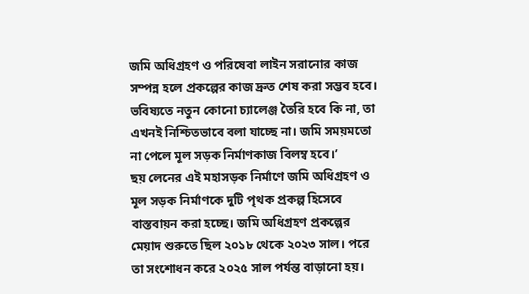জমি অধিগ্রহণ ও পরিষেবা লাইন সরানোর কাজ সম্পন্ন হলে প্রকল্পের কাজ দ্রুত শেষ করা সম্ভব হবে। ভবিষ্যতে নতুন কোনো চ্যালেঞ্জ তৈরি হবে কি না, তা এখনই নিশ্চিতভাবে বলা যাচ্ছে না। জমি সময়মতো না পেলে মূল সড়ক নির্মাণকাজ বিলম্ব হবে।’
ছয় লেনের এই মহাসড়ক নির্মাণে জমি অধিগ্রহণ ও মূল সড়ক নির্মাণকে দুটি পৃথক প্রকল্প হিসেবে বাস্তবায়ন করা হচ্ছে। জমি অধিগ্রহণ প্রকল্পের মেয়াদ শুরুতে ছিল ২০১৮ থেকে ২০২৩ সাল। পরে তা সংশোধন করে ২০২৫ সাল পর্যন্ত বাড়ানো হয়।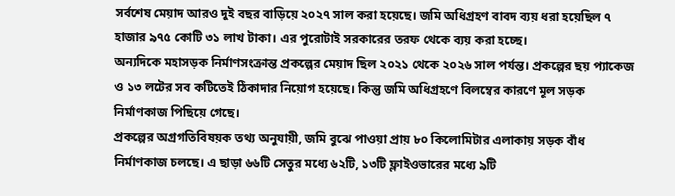সর্বশেষ মেয়াদ আরও দুই বছর বাড়িয়ে ২০২৭ সাল করা হয়েছে। জমি অধিগ্রহণ বাবদ ব্যয় ধরা হয়েছিল ৭ হাজার ৯৭৫ কোটি ৩১ লাখ টাকা। এর পুরোটাই সরকারের তরফ থেকে ব্যয় করা হচ্ছে।
অন্যদিকে মহাসড়ক নির্মাণসংক্রান্ত প্রকল্পের মেয়াদ ছিল ২০২১ থেকে ২০২৬ সাল পর্যন্ত। প্রকল্পের ছয় প্যাকেজ ও ১৩ লটের সব কটিতেই ঠিকাদার নিয়োগ হয়েছে। কিন্তু জমি অধিগ্রহণে বিলম্বের কারণে মূল সড়ক নির্মাণকাজ পিছিয়ে গেছে।
প্রকল্পের অগ্রগতিবিষয়ক তথ্য অনুযায়ী, জমি বুঝে পাওয়া প্রায় ৮০ কিলোমিটার এলাকায় সড়ক বাঁধ নির্মাণকাজ চলছে। এ ছাড়া ৬৬টি সেতুর মধ্যে ৬২টি, ১৩টি ফ্লাইওভারের মধ্যে ৯টি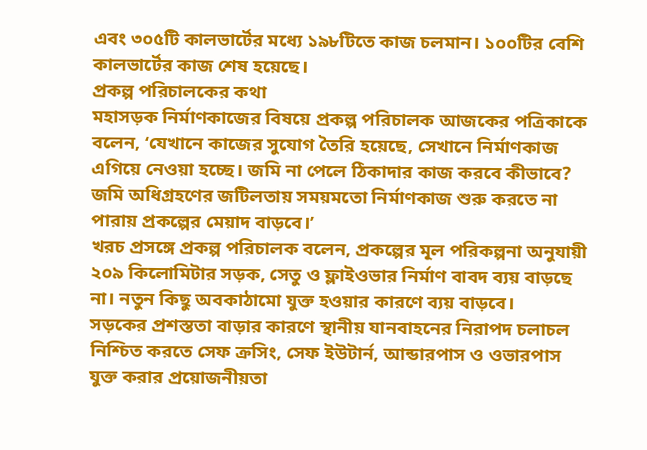এবং ৩০৫টি কালভার্টের মধ্যে ১৯৮টিতে কাজ চলমান। ১০০টির বেশি কালভার্টের কাজ শেষ হয়েছে।
প্রকল্প পরিচালকের কথা
মহাসড়ক নির্মাণকাজের বিষয়ে প্রকল্প পরিচালক আজকের পত্রিকাকে বলেন, ‘যেখানে কাজের সুযোগ তৈরি হয়েছে, সেখানে নির্মাণকাজ এগিয়ে নেওয়া হচ্ছে। জমি না পেলে ঠিকাদার কাজ করবে কীভাবে? জমি অধিগ্রহণের জটিলতায় সময়মতো নির্মাণকাজ শুরু করতে না পারায় প্রকল্পের মেয়াদ বাড়বে।’
খরচ প্রসঙ্গে প্রকল্প পরিচালক বলেন, প্রকল্পের মূল পরিকল্পনা অনুযায়ী ২০৯ কিলোমিটার সড়ক, সেতু ও ফ্লাইওভার নির্মাণ বাবদ ব্যয় বাড়ছে না। নতুন কিছু অবকাঠামো যুক্ত হওয়ার কারণে ব্যয় বাড়বে।
সড়কের প্রশস্ততা বাড়ার কারণে স্থানীয় যানবাহনের নিরাপদ চলাচল নিশ্চিত করতে সেফ ক্রসিং, সেফ ইউটার্ন, আন্ডারপাস ও ওভারপাস যুক্ত করার প্রয়োজনীয়তা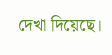দেখা দিয়েছে।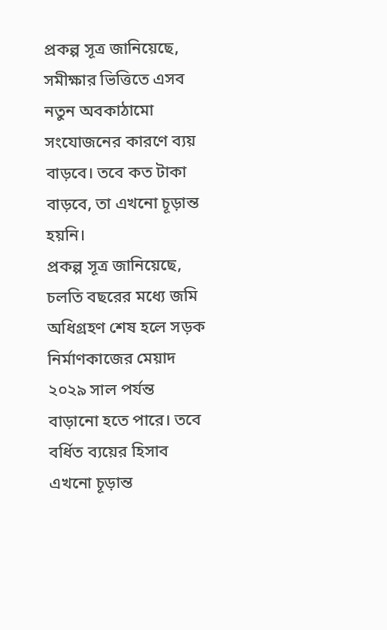প্রকল্প সূত্র জানিয়েছে, সমীক্ষার ভিত্তিতে এসব নতুন অবকাঠামো সংযোজনের কারণে ব্যয় বাড়বে। তবে কত টাকা বাড়বে, তা এখনো চূড়ান্ত হয়নি।
প্রকল্প সূত্র জানিয়েছে, চলতি বছরের মধ্যে জমি অধিগ্রহণ শেষ হলে সড়ক নির্মাণকাজের মেয়াদ ২০২৯ সাল পর্যন্ত বাড়ানো হতে পারে। তবে বর্ধিত ব্যয়ের হিসাব এখনো চূড়ান্ত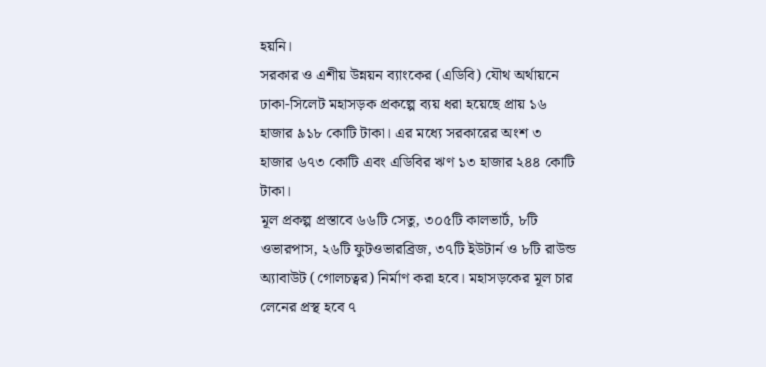হয়নি।
সরকার ও এশীয় উন্নয়ন ব্যাংকের (এডিবি) যৌথ অর্থায়নে ঢাকা-সিলেট মহাসড়ক প্রকল্পে ব্যয় ধরা হয়েছে প্রায় ১৬ হাজার ৯১৮ কোটি টাকা। এর মধ্যে সরকারের অংশ ৩ হাজার ৬৭৩ কোটি এবং এডিবির ঋণ ১৩ হাজার ২৪৪ কোটি টাকা।
মূল প্রকল্প প্রস্তাবে ৬৬টি সেতু, ৩০৫টি কালভার্ট, ৮টি ওভারপাস, ২৬টি ফুটওভারব্রিজ, ৩৭টি ইউটার্ন ও ৮টি রাউন্ড অ্যাবাউট (গোলচত্বর) নির্মাণ করা হবে। মহাসড়কের মূল চার লেনের প্রস্থ হবে ৭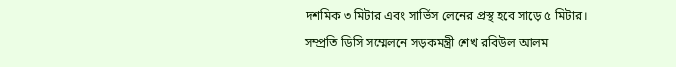দশমিক ৩ মিটার এবং সার্ভিস লেনের প্রস্থ হবে সাড়ে ৫ মিটার।
সম্প্রতি ডিসি সম্মেলনে সড়কমন্ত্রী শেখ রবিউল আলম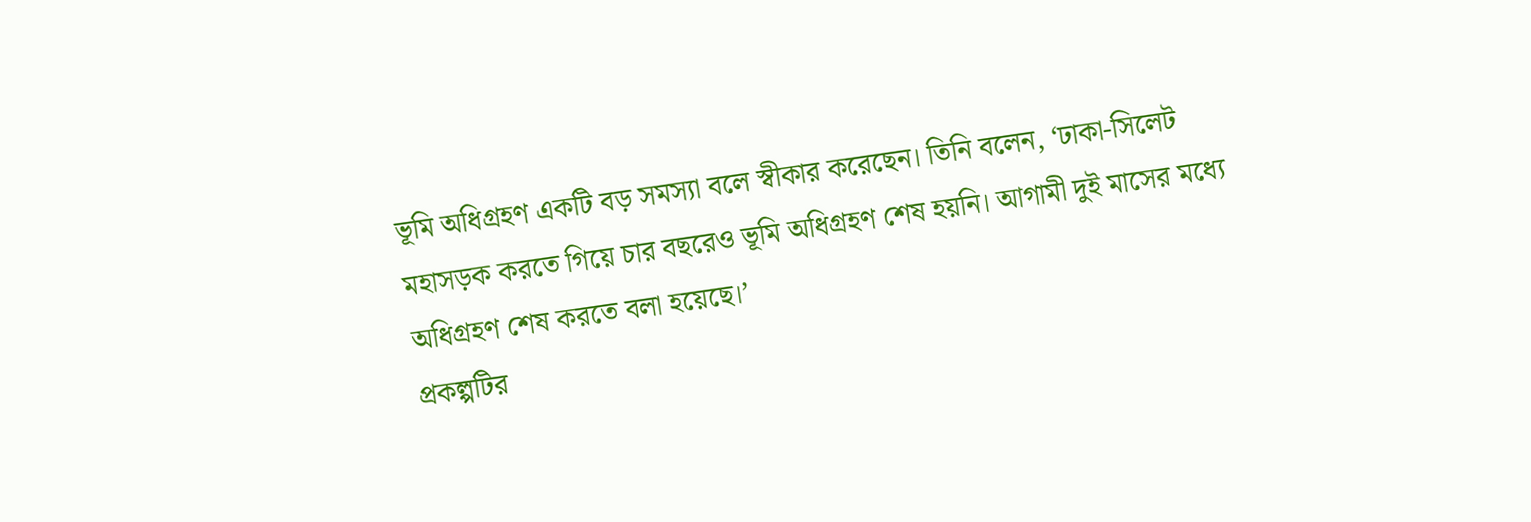ভূমি অধিগ্রহণ একটি বড় সমস্যা বলে স্বীকার করেছেন। তিনি বলেন, ‘ঢাকা-সিলেট মহাসড়ক করতে গিয়ে চার বছরেও ভূমি অধিগ্রহণ শেষ হয়নি। আগামী দুই মাসের মধ্যে অধিগ্রহণ শেষ করতে বলা হয়েছে।’
প্রকল্পটির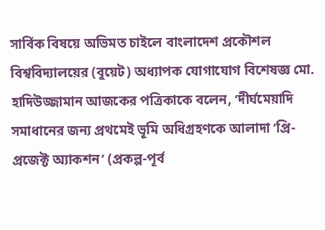সার্বিক বিষয়ে অভিমত চাইলে বাংলাদেশ প্রকৌশল বিশ্ববিদ্যালয়ের (বুয়েট) অধ্যাপক যোগাযোগ বিশেষজ্ঞ মো. হাদিউজ্জামান আজকের পত্রিকাকে বলেন, ‘দীর্ঘমেয়াদি সমাধানের জন্য প্রথমেই ভূমি অধিগ্রহণকে আলাদা ‘প্রি-প্রজেক্ট অ্যাকশন’ (প্রকল্প-পূর্ব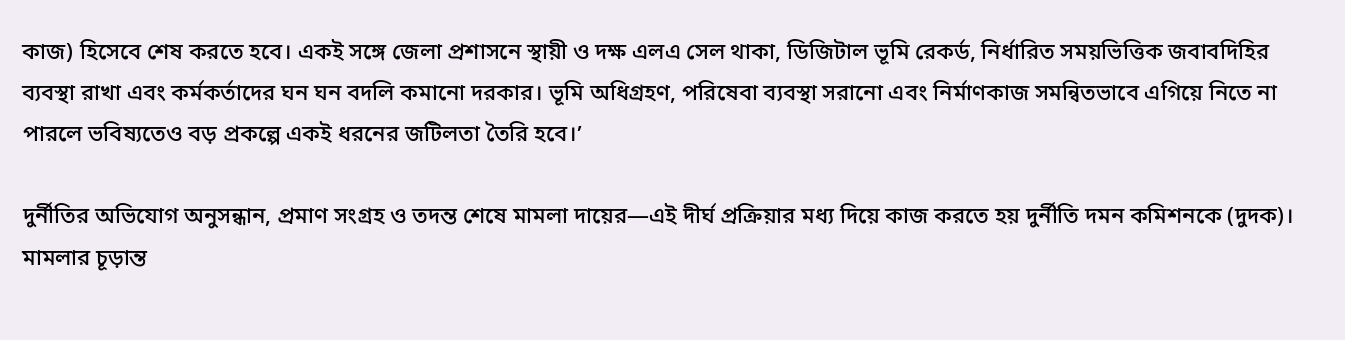কাজ) হিসেবে শেষ করতে হবে। একই সঙ্গে জেলা প্রশাসনে স্থায়ী ও দক্ষ এলএ সেল থাকা, ডিজিটাল ভূমি রেকর্ড, নির্ধারিত সময়ভিত্তিক জবাবদিহির ব্যবস্থা রাখা এবং কর্মকর্তাদের ঘন ঘন বদলি কমানো দরকার। ভূমি অধিগ্রহণ, পরিষেবা ব্যবস্থা সরানো এবং নির্মাণকাজ সমন্বিতভাবে এগিয়ে নিতে না পারলে ভবিষ্যতেও বড় প্রকল্পে একই ধরনের জটিলতা তৈরি হবে।’

দুর্নীতির অভিযোগ অনুসন্ধান, প্রমাণ সংগ্রহ ও তদন্ত শেষে মামলা দায়ের—এই দীর্ঘ প্রক্রিয়ার মধ্য দিয়ে কাজ করতে হয় দুর্নীতি দমন কমিশনকে (দুদক)। মামলার চূড়ান্ত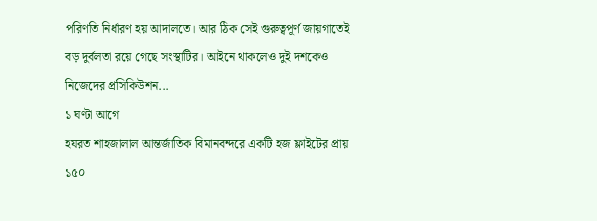পরিণতি নির্ধারণ হয় আদালতে। আর ঠিক সেই গুরুত্বপূর্ণ জায়গাতেই বড় দুর্বলতা রয়ে গেছে সংস্থাটির। আইনে থাকলেও দুই দশকেও নিজেদের প্রসিকিউশন...
১ ঘণ্টা আগে
হযরত শাহজালাল আন্তর্জাতিক বিমানবন্দরে একটি হজ ফ্লাইটের প্রায় ১৫০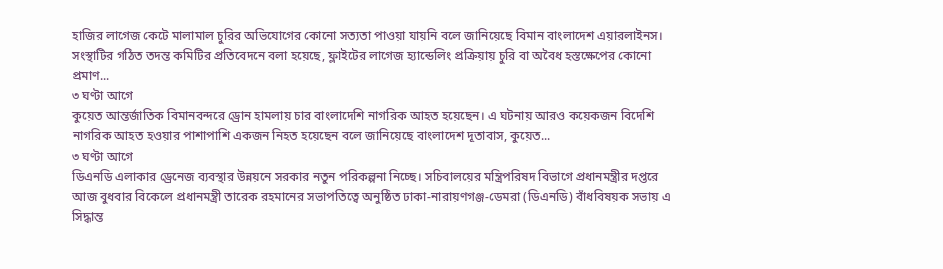হাজির লাগেজ কেটে মালামাল চুরির অভিযোগের কোনো সত্যতা পাওয়া যায়নি বলে জানিয়েছে বিমান বাংলাদেশ এয়ারলাইনস। সংস্থাটির গঠিত তদন্ত কমিটির প্রতিবেদনে বলা হয়েছে, ফ্লাইটের লাগেজ হ্যান্ডেলিং প্রক্রিয়ায় চুরি বা অবৈধ হস্তক্ষেপের কোনো প্রমাণ...
৩ ঘণ্টা আগে
কুয়েত আন্তর্জাতিক বিমানবন্দরে ড্রোন হামলায় চার বাংলাদেশি নাগরিক আহত হয়েছেন। এ ঘটনায় আরও কয়েকজন বিদেশি নাগরিক আহত হওয়ার পাশাপাশি একজন নিহত হয়েছেন বলে জানিয়েছে বাংলাদেশ দূতাবাস, কুয়েত...
৩ ঘণ্টা আগে
ডিএনডি এলাকার ড্রেনেজ ব্যবস্থার উন্নয়নে সরকার নতুন পরিকল্পনা নিচ্ছে। সচিবালয়ের মন্ত্রিপরিষদ বিভাগে প্রধানমন্ত্রীর দপ্তরে আজ বুধবার বিকেলে প্রধানমন্ত্রী তারেক রহমানের সভাপতিত্বে অনুষ্ঠিত ঢাকা-নারায়ণগঞ্জ-ডেমরা (ডিএনডি) বাঁধবিষয়ক সভায় এ সিদ্ধান্ত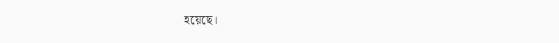হয়েছে।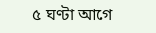৫ ঘণ্টা আগে